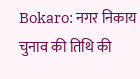Bokaro: नगर निकाय चुनाव की तिथि की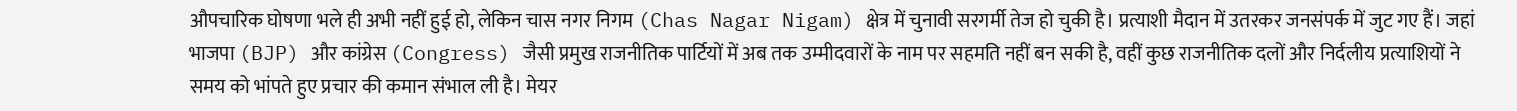औपचारिक घोषणा भले ही अभी नहीं हुई हो, लेकिन चास नगर निगम (Chas Nagar Nigam) क्षेत्र में चुनावी सरगर्मी तेज हो चुकी है। प्रत्याशी मैदान में उतरकर जनसंपर्क में जुट गए हैं। जहां भाजपा (BJP) और कांग्रेस (Congress) जैसी प्रमुख राजनीतिक पार्टियों में अब तक उम्मीदवारों के नाम पर सहमति नहीं बन सकी है, वहीं कुछ राजनीतिक दलों और निर्दलीय प्रत्याशियों ने समय को भांपते हुए प्रचार की कमान संभाल ली है। मेयर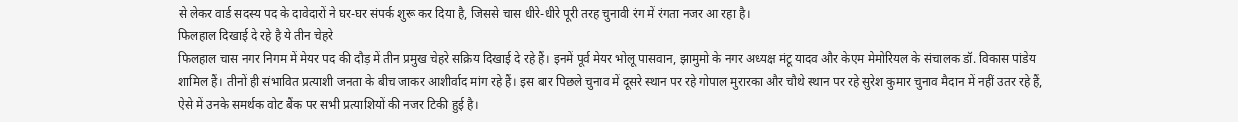से लेकर वार्ड सदस्य पद के दावेदारों ने घर-घर संपर्क शुरू कर दिया है, जिससे चास धीरे-धीरे पूरी तरह चुनावी रंग में रंगता नजर आ रहा है।
फिलहाल दिखाई दे रहे है ये तीन चेहरे
फिलहाल चास नगर निगम में मेयर पद की दौड़ में तीन प्रमुख चेहरे सक्रिय दिखाई दे रहे हैं। इनमें पूर्व मेयर भोलू पासवान, झामुमो के नगर अध्यक्ष मंटू यादव और केएम मेमोरियल के संचालक डॉ. विकास पांडेय शामिल हैं। तीनों ही संभावित प्रत्याशी जनता के बीच जाकर आशीर्वाद मांग रहे हैं। इस बार पिछले चुनाव में दूसरे स्थान पर रहे गोपाल मुरारका और चौथे स्थान पर रहे सुरेश कुमार चुनाव मैदान में नहीं उतर रहे हैं, ऐसे में उनके समर्थक वोट बैंक पर सभी प्रत्याशियों की नजर टिकी हुई है।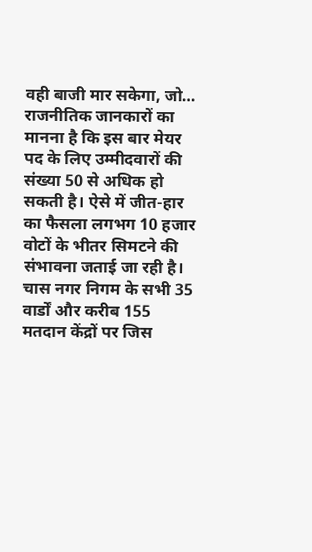वही बाजी मार सकेगा, जो…
राजनीतिक जानकारों का मानना है कि इस बार मेयर पद के लिए उम्मीदवारों की संख्या 50 से अधिक हो सकती है। ऐसे में जीत-हार का फैसला लगभग 10 हजार वोटों के भीतर सिमटने की संभावना जताई जा रही है। चास नगर निगम के सभी 35 वार्डों और करीब 155 मतदान केंद्रों पर जिस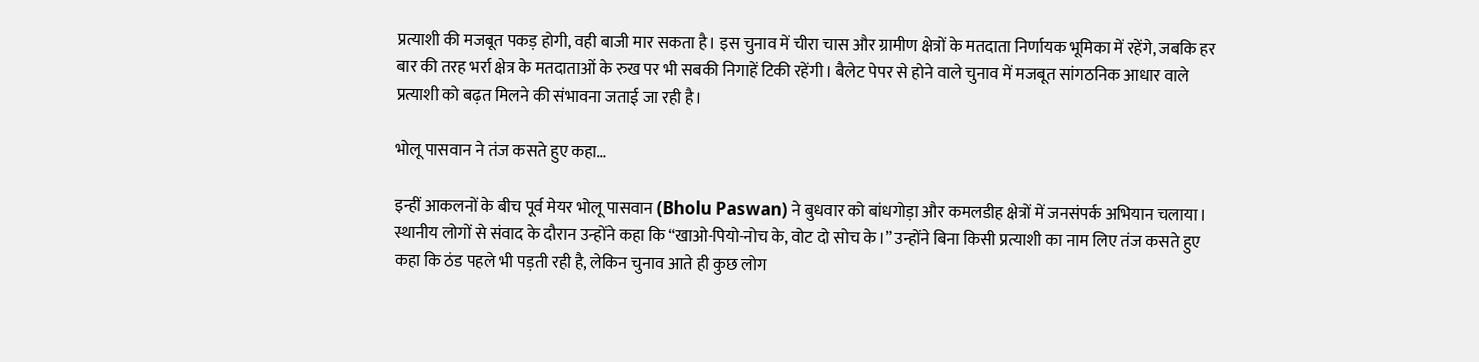प्रत्याशी की मजबूत पकड़ होगी, वही बाजी मार सकता है। इस चुनाव में चीरा चास और ग्रामीण क्षेत्रों के मतदाता निर्णायक भूमिका में रहेंगे, जबकि हर बार की तरह भर्रा क्षेत्र के मतदाताओं के रुख पर भी सबकी निगाहें टिकी रहेंगी। बैलेट पेपर से होने वाले चुनाव में मजबूत सांगठनिक आधार वाले प्रत्याशी को बढ़त मिलने की संभावना जताई जा रही है।

भोलू पासवान ने तंज कसते हुए कहा…

इन्हीं आकलनों के बीच पूर्व मेयर भोलू पासवान (Bholu Paswan) ने बुधवार को बांधगोड़ा और कमलडीह क्षेत्रों में जनसंपर्क अभियान चलाया। स्थानीय लोगों से संवाद के दौरान उन्होंने कहा कि “खाओ-पियो-नोच के, वोट दो सोच के।” उन्होंने बिना किसी प्रत्याशी का नाम लिए तंज कसते हुए कहा कि ठंड पहले भी पड़ती रही है, लेकिन चुनाव आते ही कुछ लोग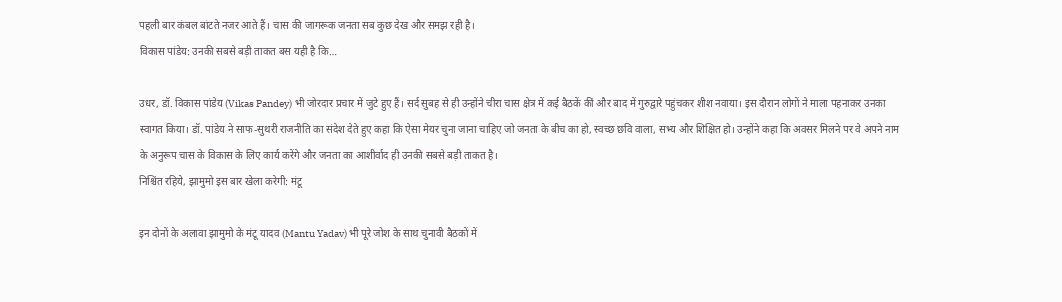पहली बार कंबल बांटते नजर आते हैं। चास की जागरूक जनता सब कुछ देख और समझ रही है।
विकास पांडेय: उनकी सबसे बड़ी ताकत बस यही है कि…

उधर, डॉ. विकास पांडेय (Vikas Pandey) भी जोरदार प्रचार में जुटे हुए हैं। सर्द सुबह से ही उन्होंने चीरा चास क्षेत्र में कई बैठकें कीं और बाद में गुरुद्वारे पहुंचकर शीश नवाया। इस दौरान लोगों ने माला पहनाकर उनका स्वागत किया। डॉ. पांडेय ने साफ-सुथरी राजनीति का संदेश देते हुए कहा कि ऐसा मेयर चुना जाना चाहिए जो जनता के बीच का हो, स्वच्छ छवि वाला, सभ्य और शिक्षित हो। उन्होंने कहा कि अवसर मिलने पर वे अपने नाम के अनुरूप चास के विकास के लिए कार्य करेंगे और जनता का आशीर्वाद ही उनकी सबसे बड़ी ताकत है।
निश्चिंत रहिये, झामुमो इस बार खेला करेगी: मंटू

इन दोनों के अलावा झामुमो के मंटू यादव (Mantu Yadav) भी पूरे जोश के साथ चुनावी बैठकों में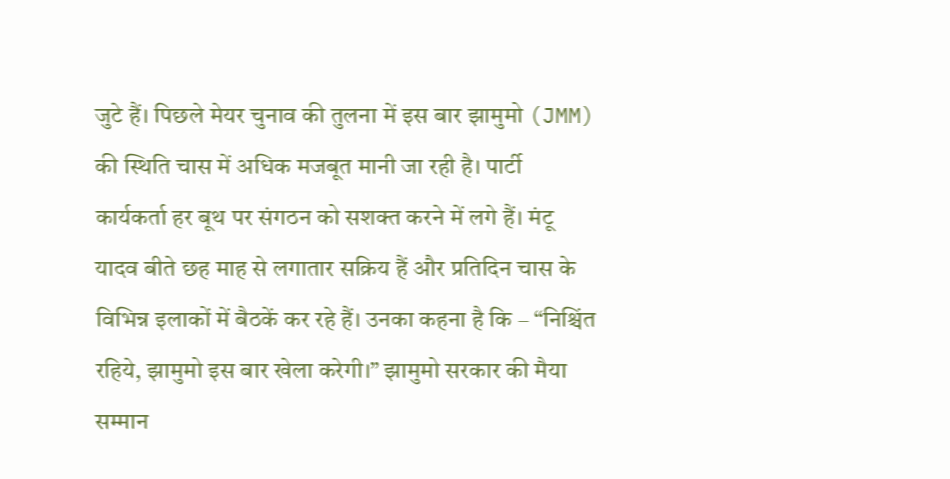जुटे हैं। पिछले मेयर चुनाव की तुलना में इस बार झामुमो (JMM) की स्थिति चास में अधिक मजबूत मानी जा रही है। पार्टी कार्यकर्ता हर बूथ पर संगठन को सशक्त करने में लगे हैं। मंटू यादव बीते छह माह से लगातार सक्रिय हैं और प्रतिदिन चास के विभिन्न इलाकों में बैठकें कर रहे हैं। उनका कहना है कि – “निश्चिंत रहिये, झामुमो इस बार खेला करेगी।” झामुमो सरकार की मैया सम्मान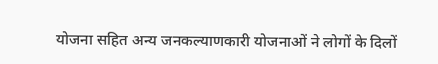योजना सहित अन्य जनकल्याणकारी योजनाओं ने लोगों के दिलों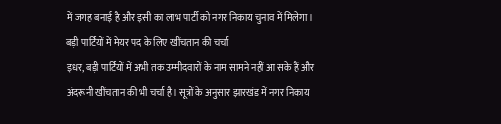में जगह बनाई है और इसी का लाभ पार्टी को नगर निकाय चुनाव में मिलेगा।
बड़ी पार्टियों में मेयर पद के लिए खींचतान की चर्चा
इधर, बड़ी पार्टियों में अभी तक उम्मीदवारों के नाम सामने नहीं आ सके हैं और अंदरूनी खींचतान की भी चर्चा है। सूत्रों के अनुसार झारखंड में नगर निकाय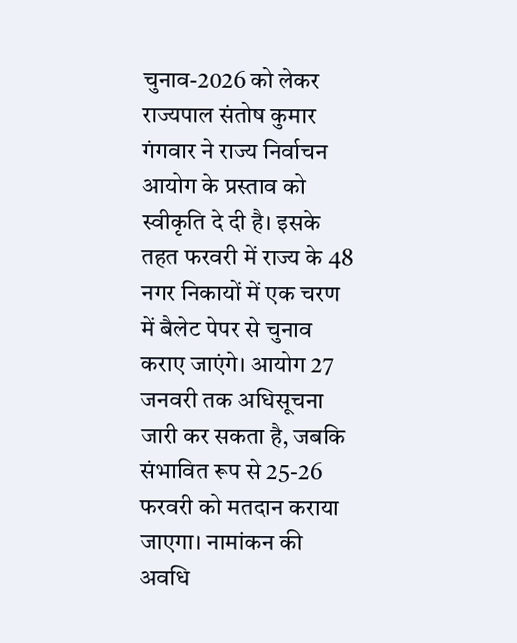चुनाव-2026 को लेकर राज्यपाल संतोष कुमार गंगवार ने राज्य निर्वाचन आयोग के प्रस्ताव को स्वीकृति दे दी है। इसके तहत फरवरी में राज्य के 48 नगर निकायों में एक चरण में बैलेट पेपर से चुनाव कराए जाएंगे। आयोग 27 जनवरी तक अधिसूचना जारी कर सकता है, जबकि संभावित रूप से 25-26 फरवरी को मतदान कराया जाएगा। नामांकन की अवधि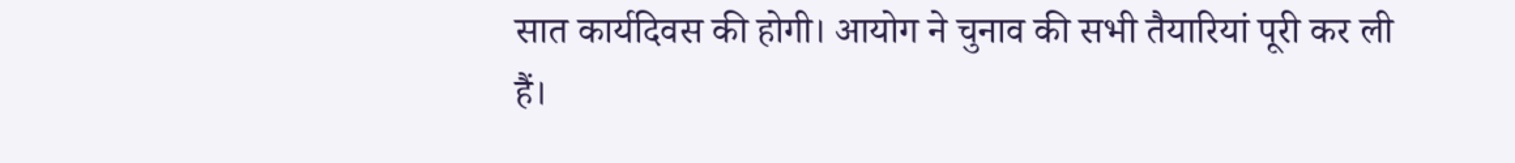सात कार्यदिवस की होगी। आयोग ने चुनाव की सभी तैयारियां पूरी कर ली हैं।